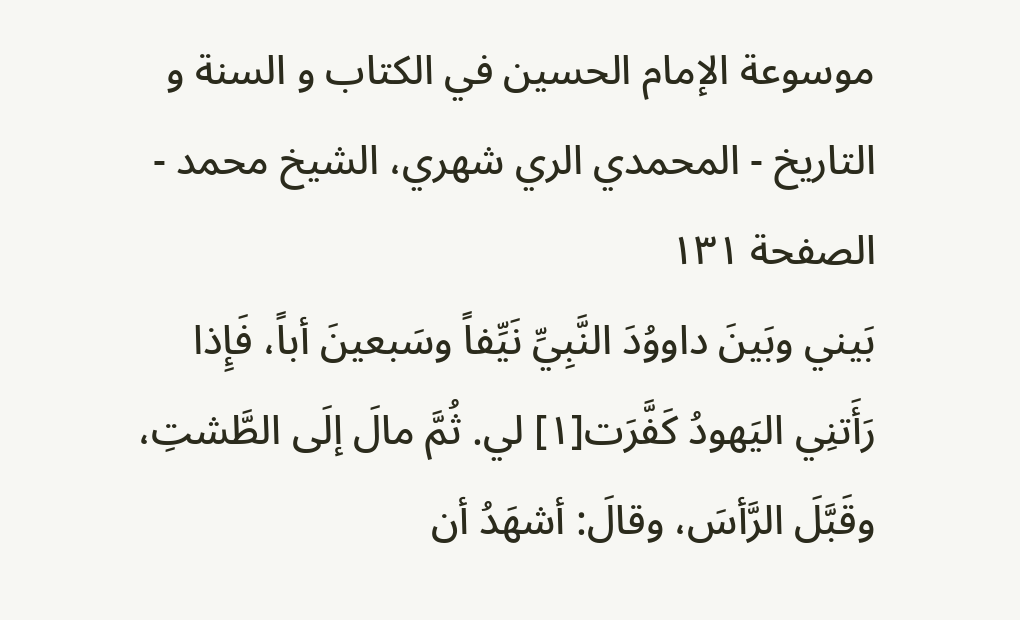موسوعة الإمام الحسين في الكتاب و السنة و التاريخ - المحمدي الري شهري، الشيخ محمد - الصفحة ١٣١
بَيني وبَينَ داووُدَ النَّبِيِّ نَيِّفاً وسَبعينَ أباً، فَإِذا رَأَتنِي اليَهودُ كَفَّرَت[١] لي. ثُمَّ مالَ إلَى الطَّشتِ، وقَبَّلَ الرَّأسَ، وقالَ: أشهَدُ أن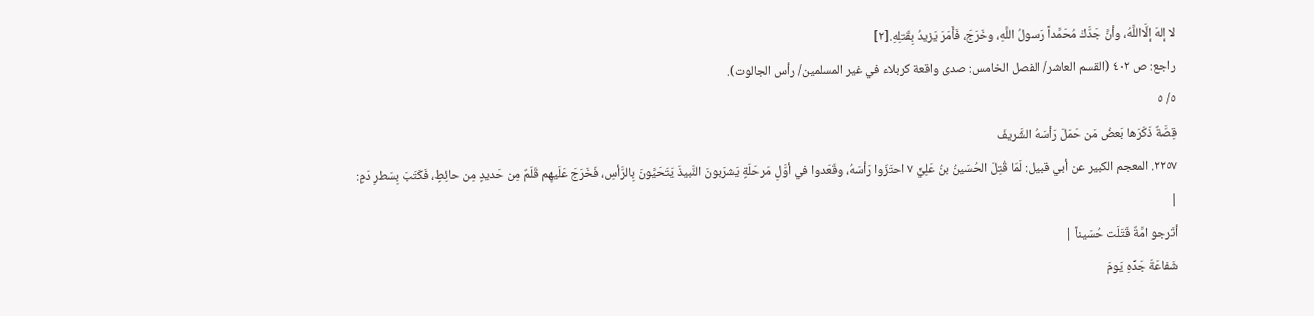لا إلهَ إلَّااللَّهُ، وأنَّ جَدَّكَ مُحَمَّداً رَسولُ اللَّهِ، وخَرَجَ، فَأَمَرَ يَزيدُ بِقَتلِهِ.[٢]
راجع: ص ٤٠٢ (القسم العاشر/ الفصل الخامس: صدى واقعة كربلاء في غير المسلمين/ رأس الجالوت).
٥/ ٥
قِصَّةٌ ذَكَرَها بَعضُ مَن حَمَلَ رَأسَهُ الشَّريفَ
٢٢٥٧. المعجم الكبير عن أبي قبيل: لَمّا قُتِلَ الحُسَينُ بنُ عَلِيٍّ ٧ احتَزّوا رَأسَهُ، وقَعَدوا في أوَّلِ مَرحَلَةٍ يَشرَبونَ النَّبيذَ يَتَحَيَّونَ بِالرَّأسِ، فَخَرَجَ عَلَيهِم قَلَمٌ مِن حَديدٍ مِن حائِطٍ، فَكَتَبَ بِسَطرِ دَمٍ:
|
أتَرجو امَّةٌ قَتَلَت حُسَيناً |
شَفاعَةَ جَدِّهِ يَومَ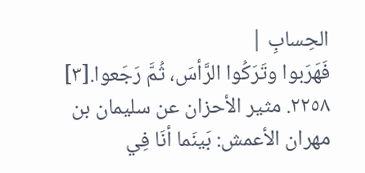الحِسابِ |
فَهَرَبوا وتَرَكُوا الرَّأسَ، ثُمَّ رَجَعوا.[٣]
٢٢٥٨. مثير الأحزان عن سليمان بن مهران الأعمش: بَينَما أنَا فِي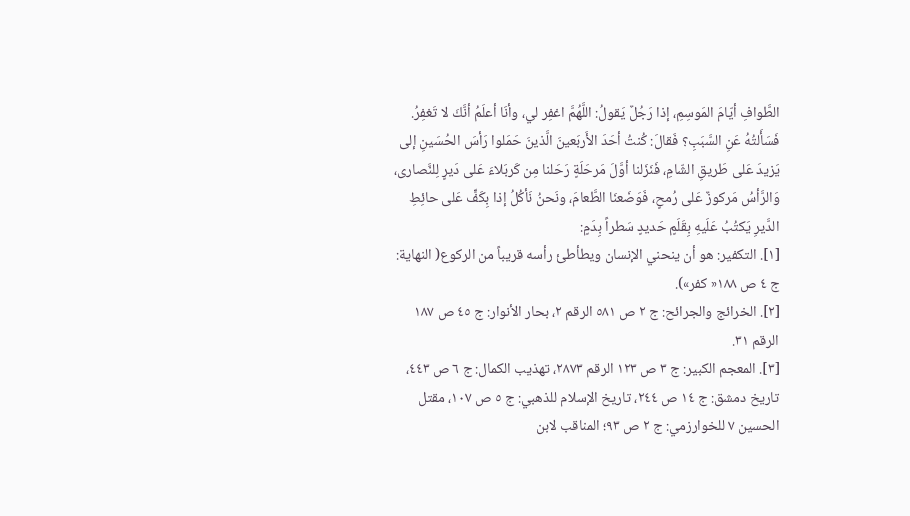الطَّوافِ أيّامَ المَوسِمِ، إذا رَجُلٌ يَقولُ: اللَّهُمَّ اغفِر لي، وأنَا أعلَمُ أنَّكَ لا تَغفِرُ. فَسَأَلتُهُ عَنِ السَّبَبِ؟ فَقالَ: كُنتُ أحَدَ الأَربَعينَ الَّذينَ حَمَلوا رَأسَ الحُسَينِ إلى يَزيدَ عَلى طَريقِ الشّامِ، فَنَزَلنا أوَّلَ مَرحَلَةٍ رَحَلنا مِن كَربَلاءَ عَلى دَيرٍ لِلنَّصارى، وَالرَّأسُ مَركوزٌ عَلى رُمحٍ، فَوَضَعنَا الطَّعامَ، ونَحنُ نَأكُلُ إذا بِكَفٍّ عَلى حائِطِ الدَّيرِ يَكتُبُ عَلَيهِ بِقَلَمٍ حَديدٍ سَطراً بِدَمٍ:
[١]. التكفير: هو أن ينحني الإنسان ويطأطئ رأسه قريباً من الركوع( النهاية: ج ٤ ص ١٨٨« كفر»).
[٢]. الخرائج والجرائح: ج ٢ ص ٥٨١ الرقم ٢، بحار الأنوار: ج ٤٥ ص ١٨٧ الرقم ٣١.
[٣]. المعجم الكبير: ج ٣ ص ١٢٣ الرقم ٢٨٧٣، تهذيب الكمال: ج ٦ ص ٤٤٣، تاريخ دمشق: ج ١٤ ص ٢٤٤، تاريخ الإسلام للذهبي: ج ٥ ص ١٠٧، مقتل الحسين ٧ للخوارزمي: ج ٢ ص ٩٣؛ المناقب لابن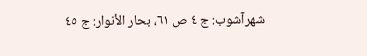شهرآشوب: ج ٤ ص ٦١، بحار الأنوار: ج ٤٥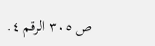ص ٣٠٥ الرقم ٤.